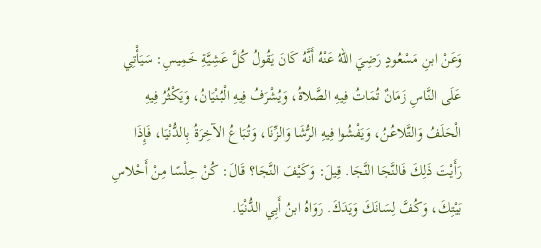وَعَنْ ابنِ مَسْعُودٍ رَضِيَ اللهُ عَنْهُ أَنَّهُ كَانَ يَقُولُ كُلَّ عَشِيَّةِ خَمِيسِ: سَيَأْتِي عَلَى النَّاسِ زَمَانٌ تُمَاتُ فِيهِ الصَّلاةُ، وَيُشْرَفُ فِيهِ الْبُنْيَانُ، وَيَكْثُرُ فِيهِ الْحَلَفُ وَالتَّلاعُنُ، وَيَفْشُوا فِيهِ الرُّشَا وَالزِّنَا، وَتُبَاعُ الآخِرَةُ بِالدُّنْيَا، فَإِذَا رَأَيْتَ ذَلِكَ فَالنَّجَا النَّجَا. قِيلَ: وَكَيْفَ النَّجَا؟ قَالَ: كُنْ حِلْسًا مِنْ أَحْلاسِ بَيْتِكَ، وَكُفَّ لِسَانَكَ وَيَدَكَ. رَوَاهُ ابنُ أَبِي الدُّنْيَا.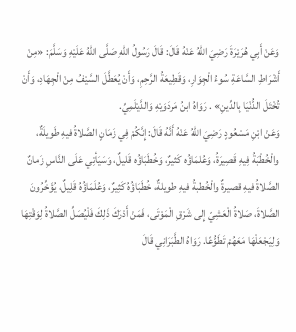وَعَنْ أَبِي هُرَيْرَةَ رَضِيَ اللهُ عَنْهُ قَالَ: قَالَ رَسُولُ اللهِ صَلَّى اللهُ عَلَيْهِ وَسَلَّمَ: «مِنْ أَشْرَاطِ السَّاعَةِ سُوءُ الْجِوَارِ، وَقَطِيعَةُ الرَّحِمِ، وَأَنْ يُعَطَّلَ السَّيْفُ مِنْ الْجِهَادِ، وَأَنْ تُخْتَلَ الدُّنْيَا بِالدِّينِ» . رَوَاهُ ابنُ مَردَوَيْهِ وَالدَّيْلَمِيِّ.
وَعَنْ ابْنِ مَسْعُودٍ رَضِيَ اللهُ عَنْهُ أَنَّهُ قَالَ: إِنَّكُمْ فِي زَمَانٍ الصَّلاةُ فيهِ طَويلَةٌ، والْخُطْبَةُ فِيهِ قَصِيرَةُ، وَعُلمَاؤُه كَثيرٌ، وَخُطَبَاؤُه قَليلٌ، وَسَيَأتِي عَلَى النَّاسِ زَمانٌ الصَّلاةُ فيهِ قصيرةٌ والْخُطبةُ فيهِ طويلةٌ، خُطَبَاؤُهُ كَثِيرٌ، وَعُلَمَاؤُهُ قَلِيلٌ، يُؤَخِّرُونَ الصَّلاةَ، صَلاةُ الْعَشِيّ إِلى شَرْقِ الْمَوْتَى، فَمَنْ أَدْرَكَ ذَلِكَ فَلْيُصَلِّ الصَّلاةُ لِوَقْتِهَا وَلِيَجْعَلْهَا مَعَهُمْ تَطَوُّعًا. رَوَاهُ الطَّبَرَانِي قَالَ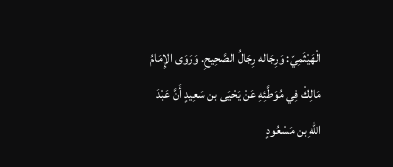الْهَيْثَمِيّ: وَرِجَاله رِجَالُ الصَّحِيحِ. وَرَوَى الإِمَامُ مَالِكْ فِي مُوَطَّئِهِ عَنْ يَحْيَى بن سَعِيدٍ أَنَّ عَبْدَ اللهِ بن مَسْعُودٍ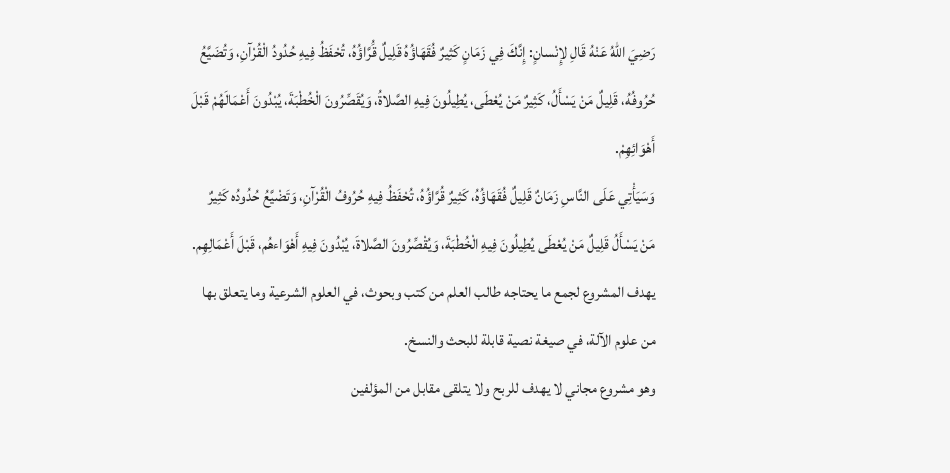رَضِيَ اللهُ عَنْهُ قَالِ لإِنْسانٍ: إِنَّكَ فِي زَمَانٍ كَثِيرٌ فُقَهَاؤُهُ قَلِيلٌ قَُرَّاؤُهُ، تُحْفَظُ فِيهِ حُدُودُ الْقُرْآنِ، وَتُضَيَّعُ حُرُوفُهُ، قَلِيلٌ مَنْ يَسْأَلُ، كَثِيرٌ مَنْ يُعْطَى، يُطِيلُونَ فِيهِ الصَّلاةُ، وَيُقَصِّرُونَ الْخُطْبَةَ، يُبْدُونَ أَعْمَالَهُمْ قَبْلَ أَهْوَائِهِمْ.
وَسَيَأْتِي عَلَى النَّاسِ زَمَانٌ قَلِيلٌ فُقَهَاؤُهُ، كَثِيرٌ قُرَّاؤُهُ، تُحْفَظُ فِيهِ حُرُوفُ الْقُرْآنِ، وَتَضْيَّعُ حُدُودُه كَثِيرٌ مَنْ يَسْأَلُ قَلِيلٌ مَنْ يُعْطَى يُطِيلُونَ فِيهِ الْخُطْبَةَ، وَيُقْصِّرُونَ الصَّلاةَ، يُبْدُونَ فِيهِ أَهْوَاءهُم، قَبْلَ أَعْمَالِهِم.
يهدف المشروع لجمع ما يحتاجه طالب العلم من كتب وبحوث، في العلوم الشرعية وما يتعلق بها من علوم الآلة، في صيغة نصية قابلة للبحث والنسخ.
وهو مشروع مجاني لا يهدف للربح ولا يتلقى مقابل من المؤلفين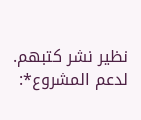نظير نشر كتبهم.
لدعم المشروع*: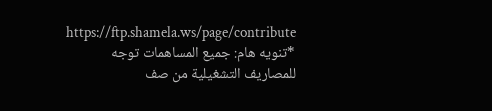https://ftp.shamela.ws/page/contribute
*تنويه هام: جميع المساهمات توجه للمصاريف التشغيلية من صف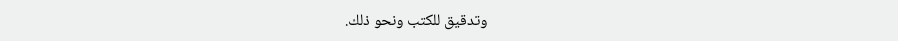وتدقيق للكتب ونحو ذلك.